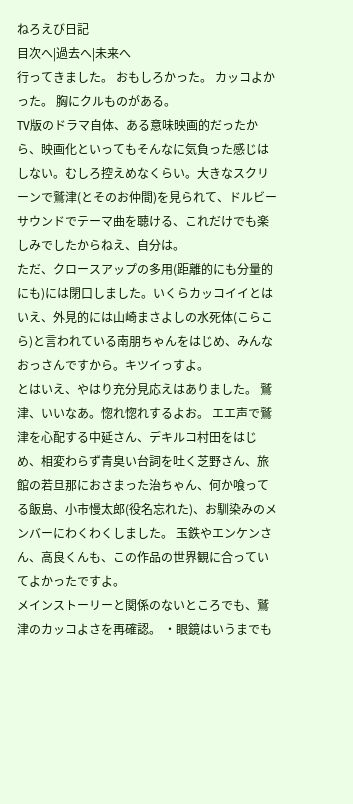ねろえび日記
目次へ|過去へ|未来へ
行ってきました。 おもしろかった。 カッコよかった。 胸にクルものがある。
TV版のドラマ自体、ある意味映画的だったから、映画化といってもそんなに気負った感じはしない。むしろ控えめなくらい。大きなスクリーンで鷲津(とそのお仲間)を見られて、ドルビーサウンドでテーマ曲を聴ける、これだけでも楽しみでしたからねえ、自分は。
ただ、クロースアップの多用(距離的にも分量的にも)には閉口しました。いくらカッコイイとはいえ、外見的には山崎まさよしの水死体(こらこら)と言われている南朋ちゃんをはじめ、みんなおっさんですから。キツイっすよ。
とはいえ、やはり充分見応えはありました。 鷲津、いいなあ。惚れ惚れするよお。 エエ声で鷲津を心配する中延さん、デキルコ村田をはじめ、相変わらず青臭い台詞を吐く芝野さん、旅館の若旦那におさまった治ちゃん、何か喰ってる飯島、小市慢太郎(役名忘れた)、お馴染みのメンバーにわくわくしました。 玉鉄やエンケンさん、高良くんも、この作品の世界観に合っていてよかったですよ。
メインストーリーと関係のないところでも、鷲津のカッコよさを再確認。 ・眼鏡はいうまでも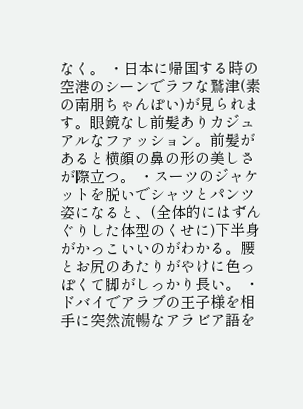なく。 ・日本に帰国する時の空港のシーンでラフな鷲津(素の南朋ちゃんぽい)が見られます。眼鏡なし前髪ありカジュアルなファッション。前髪があると横顔の鼻の形の美しさが際立つ。 ・スーツのジャケットを脱いでシャツとパンツ姿になると、(全体的にはずんぐりした体型のくせに)下半身がかっこいいのがわかる。腰とお尻のあたりがやけに色っぽくて脚がしっかり長い。 ・ドバイでアラブの王子様を相手に突然流暢なアラビア語を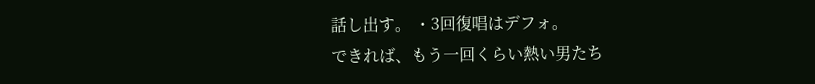話し出す。 ・3回復唱はデフォ。
できれば、もう一回くらい熱い男たち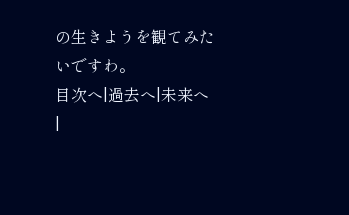の生きようを観てみたいですわ。
目次へ|過去へ|未来へ
|